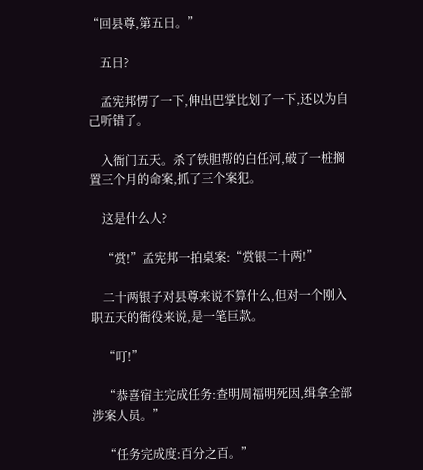“回县尊,第五日。”

    五日?

    孟宪邦愣了一下,伸出巴掌比划了一下,还以为自己听错了。

    入衙门五天。杀了铁胆帮的白任河,破了一桩搁置三个月的命案,抓了三个案犯。

    这是什么人?

    “赏!”孟宪邦一拍桌案:“赏银二十两!”

    二十两银子对县尊来说不算什么,但对一个刚入职五天的衙役来说,是一笔巨款。

    “叮!”

    “恭喜宿主完成任务:查明周福明死因,缉拿全部涉案人员。”

    “任务完成度:百分之百。”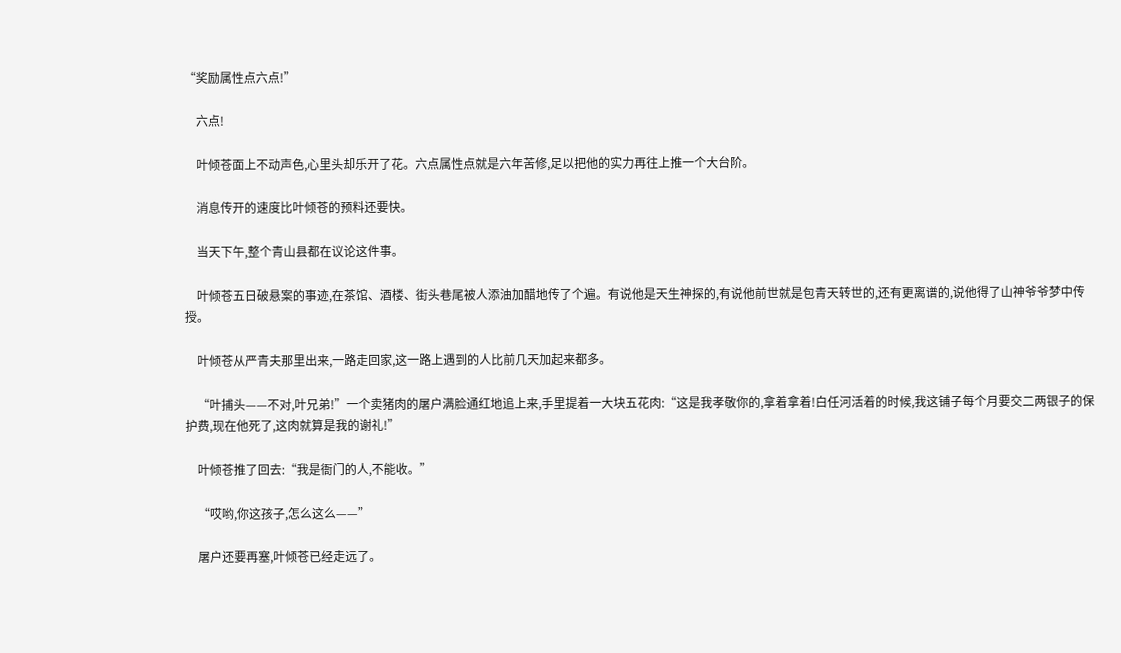“奖励属性点六点!”

    六点!

    叶倾苍面上不动声色,心里头却乐开了花。六点属性点就是六年苦修,足以把他的实力再往上推一个大台阶。

    消息传开的速度比叶倾苍的预料还要快。

    当天下午,整个青山县都在议论这件事。

    叶倾苍五日破悬案的事迹,在茶馆、酒楼、街头巷尾被人添油加醋地传了个遍。有说他是天生神探的,有说他前世就是包青天转世的,还有更离谱的,说他得了山神爷爷梦中传授。

    叶倾苍从严青夫那里出来,一路走回家,这一路上遇到的人比前几天加起来都多。

    “叶捕头——不对,叶兄弟!”一个卖猪肉的屠户满脸通红地追上来,手里提着一大块五花肉:“这是我孝敬你的,拿着拿着!白任河活着的时候,我这铺子每个月要交二两银子的保护费,现在他死了,这肉就算是我的谢礼!”

    叶倾苍推了回去:“我是衙门的人,不能收。”

    “哎哟,你这孩子,怎么这么——”

    屠户还要再塞,叶倾苍已经走远了。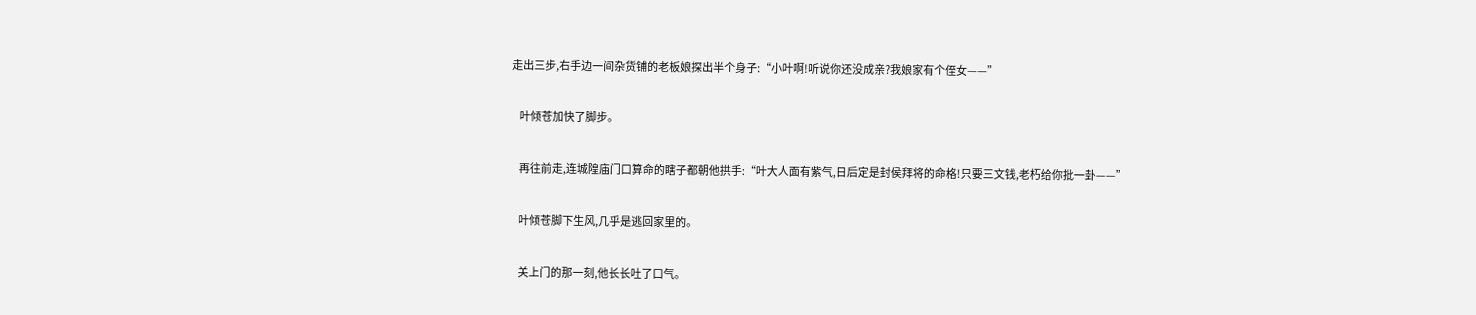走出三步,右手边一间杂货铺的老板娘探出半个身子:“小叶啊!听说你还没成亲?我娘家有个侄女——”

    叶倾苍加快了脚步。

    再往前走,连城隍庙门口算命的瞎子都朝他拱手:“叶大人面有紫气,日后定是封侯拜将的命格!只要三文钱,老朽给你批一卦——”

    叶倾苍脚下生风,几乎是逃回家里的。

    关上门的那一刻,他长长吐了口气。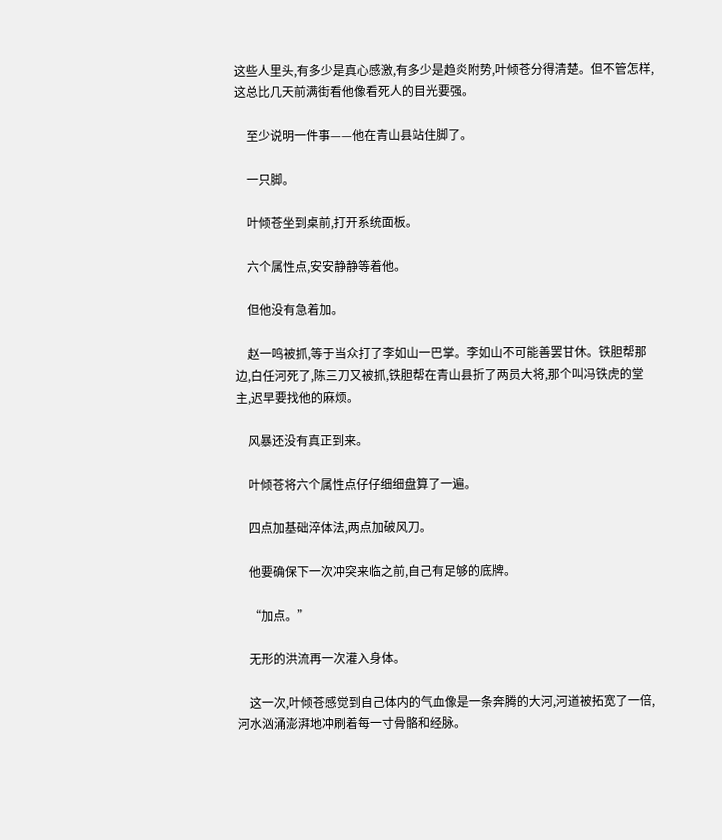这些人里头,有多少是真心感激,有多少是趋炎附势,叶倾苍分得清楚。但不管怎样,这总比几天前满街看他像看死人的目光要强。

    至少说明一件事——他在青山县站住脚了。

    一只脚。

    叶倾苍坐到桌前,打开系统面板。

    六个属性点,安安静静等着他。

    但他没有急着加。

    赵一鸣被抓,等于当众打了李如山一巴掌。李如山不可能善罢甘休。铁胆帮那边,白任河死了,陈三刀又被抓,铁胆帮在青山县折了两员大将,那个叫冯铁虎的堂主,迟早要找他的麻烦。

    风暴还没有真正到来。

    叶倾苍将六个属性点仔仔细细盘算了一遍。

    四点加基础淬体法,两点加破风刀。

    他要确保下一次冲突来临之前,自己有足够的底牌。

    “加点。”

    无形的洪流再一次灌入身体。

    这一次,叶倾苍感觉到自己体内的气血像是一条奔腾的大河,河道被拓宽了一倍,河水汹涌澎湃地冲刷着每一寸骨骼和经脉。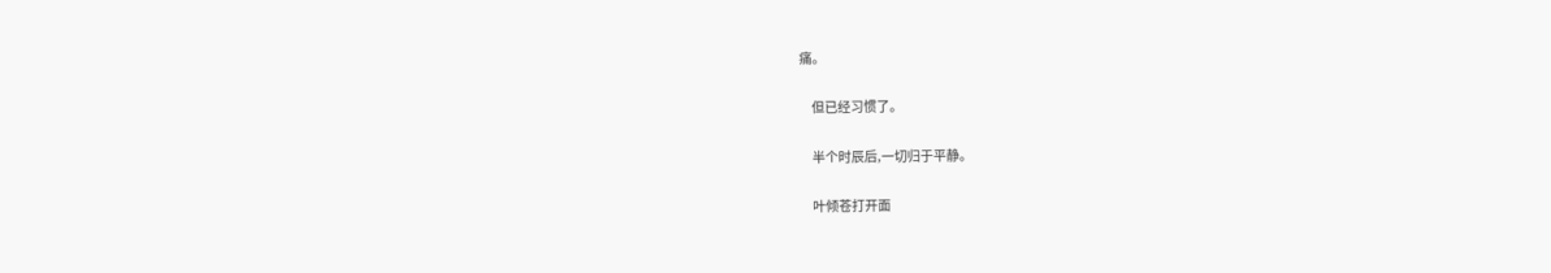痛。

    但已经习惯了。

    半个时辰后,一切归于平静。

    叶倾苍打开面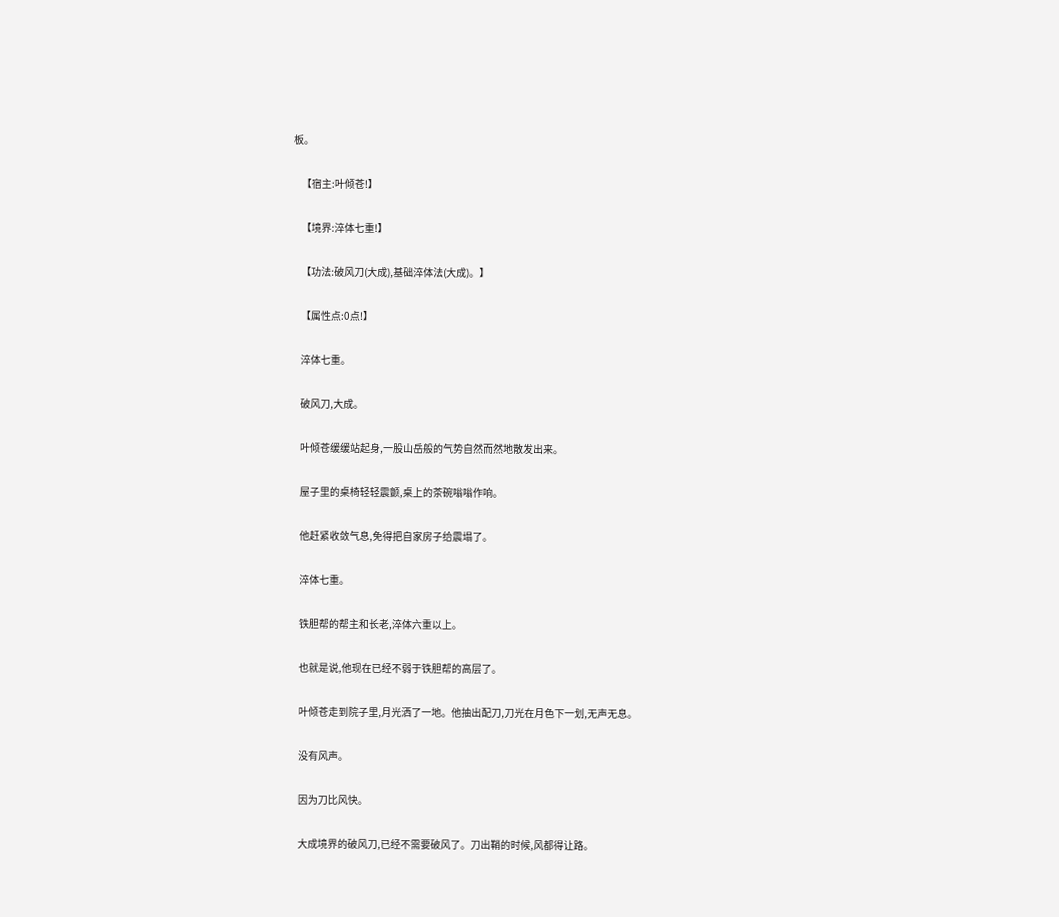板。

    【宿主:叶倾苍!】

    【境界:淬体七重!】

    【功法:破风刀(大成),基础淬体法(大成)。】

    【属性点:0点!】

    淬体七重。

    破风刀,大成。

    叶倾苍缓缓站起身,一股山岳般的气势自然而然地散发出来。

    屋子里的桌椅轻轻震颤,桌上的茶碗嗡嗡作响。

    他赶紧收敛气息,免得把自家房子给震塌了。

    淬体七重。

    铁胆帮的帮主和长老,淬体六重以上。

    也就是说,他现在已经不弱于铁胆帮的高层了。

    叶倾苍走到院子里,月光洒了一地。他抽出配刀,刀光在月色下一划,无声无息。

    没有风声。

    因为刀比风快。

    大成境界的破风刀,已经不需要破风了。刀出鞘的时候,风都得让路。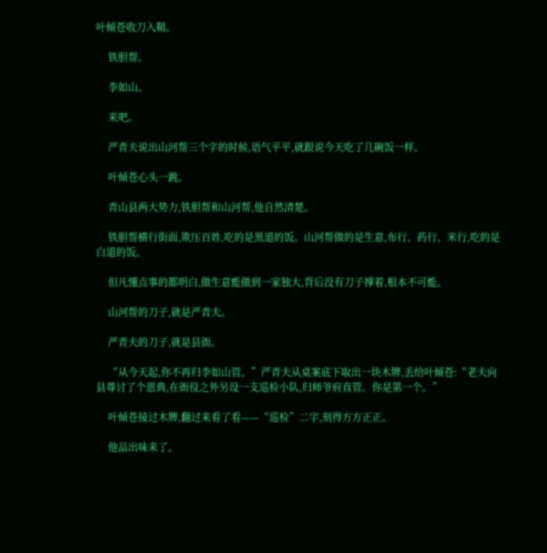叶倾苍收刀入鞘。

    铁胆帮。

    李如山。

    来吧。

    严青夫说出山河帮三个字的时候,语气平平,就跟说今天吃了几碗饭一样。

    叶倾苍心头一跳。

    青山县两大势力,铁胆帮和山河帮,他自然清楚。

    铁胆帮横行街面,欺压百姓,吃的是黑道的饭。山河帮做的是生意,布行、药行、米行,吃的是白道的饭。

    但凡懂点事的都明白,做生意能做到一家独大,背后没有刀子撑着,根本不可能。

    山河帮的刀子,就是严青夫。

    严青夫的刀子,就是县衙。

    “从今天起,你不再归李如山管。”严青夫从桌案底下取出一块木牌,丢给叶倾苍:“老夫向县尊讨了个恩典,在衙役之外另设一支巡检小队,归师爷府直管。你是第一个。”

    叶倾苍接过木牌,翻过来看了看——“巡检”二字,刻得方方正正。

    他品出味来了。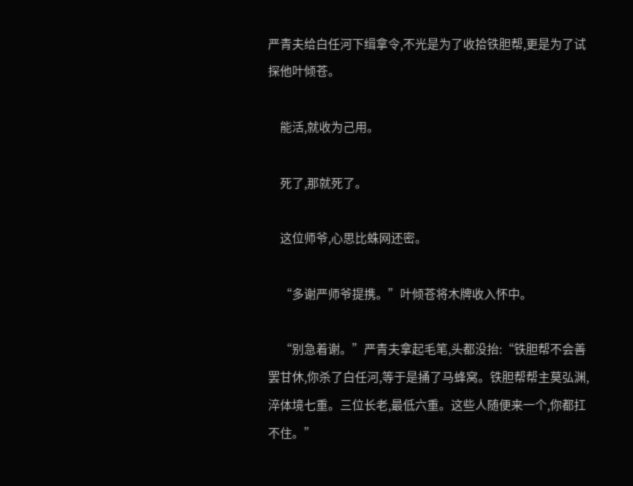严青夫给白任河下缉拿令,不光是为了收拾铁胆帮,更是为了试探他叶倾苍。

    能活,就收为己用。

    死了,那就死了。

    这位师爷,心思比蛛网还密。

    “多谢严师爷提携。”叶倾苍将木牌收入怀中。

    “别急着谢。”严青夫拿起毛笔,头都没抬:“铁胆帮不会善罢甘休,你杀了白任河,等于是捅了马蜂窝。铁胆帮帮主莫弘渊,淬体境七重。三位长老,最低六重。这些人随便来一个,你都扛不住。”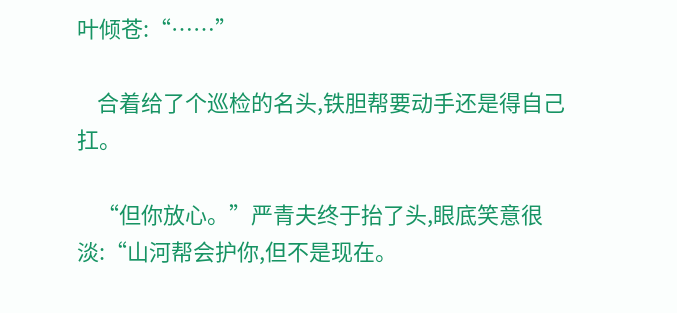叶倾苍:“……”

    合着给了个巡检的名头,铁胆帮要动手还是得自己扛。

    “但你放心。”严青夫终于抬了头,眼底笑意很淡:“山河帮会护你,但不是现在。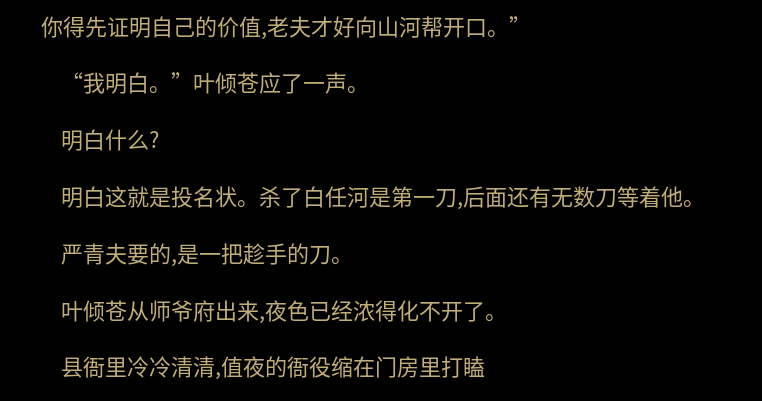你得先证明自己的价值,老夫才好向山河帮开口。”

    “我明白。”叶倾苍应了一声。

    明白什么?

    明白这就是投名状。杀了白任河是第一刀,后面还有无数刀等着他。

    严青夫要的,是一把趁手的刀。

    叶倾苍从师爷府出来,夜色已经浓得化不开了。

    县衙里冷冷清清,值夜的衙役缩在门房里打瞌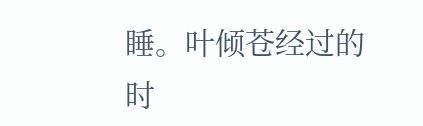睡。叶倾苍经过的时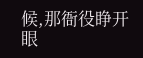候,那衙役睁开眼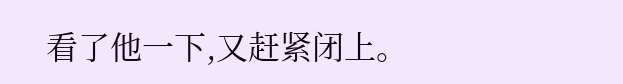看了他一下,又赶紧闭上。